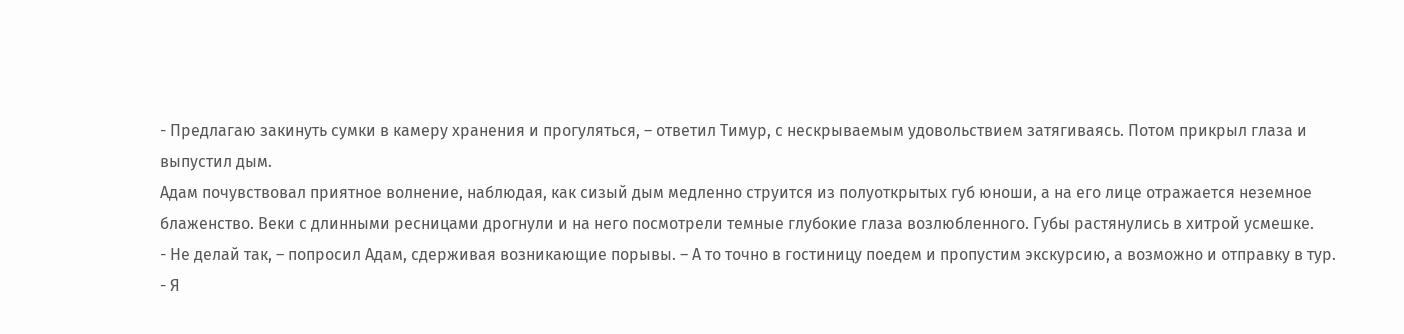- Предлагаю закинуть сумки в камеру хранения и прогуляться, – ответил Тимур, с нескрываемым удовольствием затягиваясь. Потом прикрыл глаза и выпустил дым.
Адам почувствовал приятное волнение, наблюдая, как сизый дым медленно струится из полуоткрытых губ юноши, а на его лице отражается неземное блаженство. Веки с длинными ресницами дрогнули и на него посмотрели темные глубокие глаза возлюбленного. Губы растянулись в хитрой усмешке.
- Не делай так, – попросил Адам, сдерживая возникающие порывы. – А то точно в гостиницу поедем и пропустим экскурсию, а возможно и отправку в тур.
- Я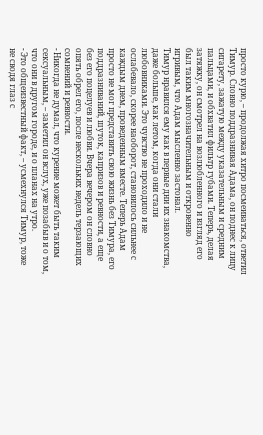просто курю, – продолжая хитро посмеиваться, ответил Тимур. Словно поддразнивая Адама, он поднес к лицу сигарету, зажатую между указательным и средним пальцами, и обхватил фильтр губами. Теперь, делая затяжку, он смотрел на возлюбленного и взгляд его был таким многозначительным и откровенно игривым, что Адам мысленно застонал.
Тимур нравился ему как в первые дни их знакомства, даже больше, как летом, когда они стали любовниками. Это чувство не проходило и не ослабевало, скорее наоборот, становилось сильнее с каждым днем, проведенным вместе. Теперь Адам просто не мог представить свою жизнь без Тимура, его поддразниваний, шуток, капризов и ревности, а еще без его поцелуев и любви. Вчера вечером он словно опять обрел его, после нескольких недель терзающих сомнений и ревности.
- Никогда не думал, что курение может быть таким сексуальным, – заметил он вслух, уже позабыв и о том, что они в другом городе, и о планах на утро.
- Это общеизвестный факт, – усмехнулся Тимур, тоже не сводя глаз с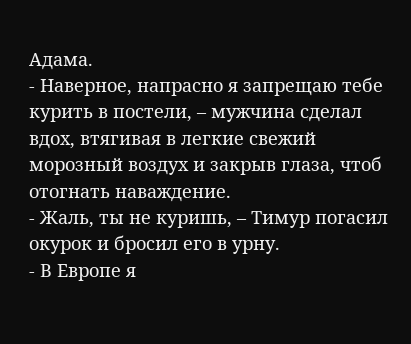Адама.
- Наверное, напрасно я запрещаю тебе курить в постели, – мужчина сделал вдох, втягивая в легкие свежий морозный воздух и закрыв глаза, чтоб отогнать наваждение.
- Жаль, ты не куришь, – Тимур погасил окурок и бросил его в урну.
- В Европе я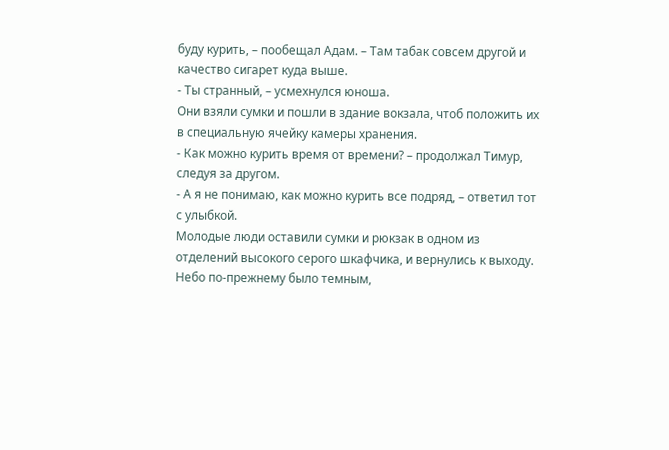буду курить, – пообещал Адам. – Там табак совсем другой и качество сигарет куда выше.
- Ты странный, – усмехнулся юноша.
Они взяли сумки и пошли в здание вокзала, чтоб положить их в специальную ячейку камеры хранения.
- Как можно курить время от времени? – продолжал Тимур, следуя за другом.
- А я не понимаю, как можно курить все подряд, – ответил тот с улыбкой.
Молодые люди оставили сумки и рюкзак в одном из отделений высокого серого шкафчика, и вернулись к выходу. Небо по-прежнему было темным,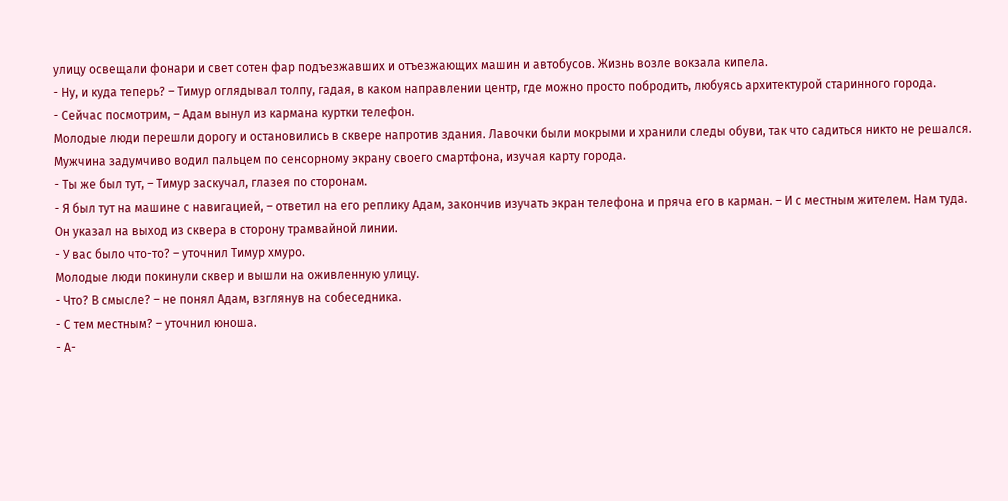улицу освещали фонари и свет сотен фар подъезжавших и отъезжающих машин и автобусов. Жизнь возле вокзала кипела.
- Ну, и куда теперь? – Тимур оглядывал толпу, гадая, в каком направлении центр, где можно просто побродить, любуясь архитектурой старинного города.
- Сейчас посмотрим, – Адам вынул из кармана куртки телефон.
Молодые люди перешли дорогу и остановились в сквере напротив здания. Лавочки были мокрыми и хранили следы обуви, так что садиться никто не решался. Мужчина задумчиво водил пальцем по сенсорному экрану своего смартфона, изучая карту города.
- Ты же был тут, – Тимур заскучал, глазея по сторонам.
- Я был тут на машине с навигацией, – ответил на его реплику Адам, закончив изучать экран телефона и пряча его в карман. – И с местным жителем. Нам туда.
Он указал на выход из сквера в сторону трамвайной линии.
- У вас было что-то? – уточнил Тимур хмуро.
Молодые люди покинули сквер и вышли на оживленную улицу.
- Что? В смысле? – не понял Адам, взглянув на собеседника.
- С тем местным? – уточнил юноша.
- А-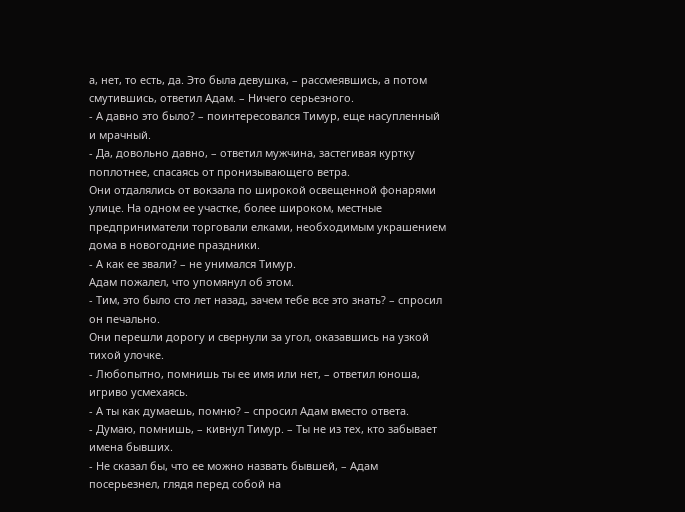а, нет, то есть, да. Это была девушка, – рассмеявшись, а потом смутившись, ответил Адам. – Ничего серьезного.
- А давно это было? – поинтересовался Тимур, еще насупленный и мрачный.
- Да, довольно давно, – ответил мужчина, застегивая куртку поплотнее, спасаясь от пронизывающего ветра.
Они отдалялись от вокзала по широкой освещенной фонарями улице. На одном ее участке, более широком, местные предприниматели торговали елками, необходимым украшением дома в новогодние праздники.
- А как ее звали? – не унимался Тимур.
Адам пожалел, что упомянул об этом.
- Тим, это было сто лет назад, зачем тебе все это знать? – спросил он печально.
Они перешли дорогу и свернули за угол, оказавшись на узкой тихой улочке.
- Любопытно, помнишь ты ее имя или нет, – ответил юноша, игриво усмехаясь.
- А ты как думаешь, помню? – спросил Адам вместо ответа.
- Думаю, помнишь, – кивнул Тимур. – Ты не из тех, кто забывает имена бывших.
- Не сказал бы, что ее можно назвать бывшей, – Адам посерьезнел, глядя перед собой на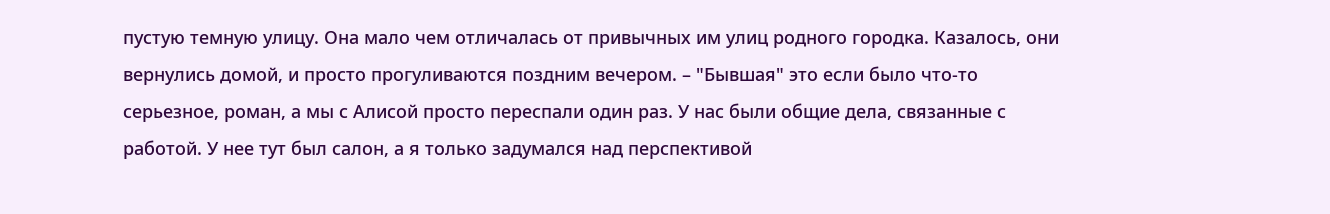пустую темную улицу. Она мало чем отличалась от привычных им улиц родного городка. Казалось, они вернулись домой, и просто прогуливаются поздним вечером. – "Бывшая" это если было что-то серьезное, роман, а мы с Алисой просто переспали один раз. У нас были общие дела, связанные с работой. У нее тут был салон, а я только задумался над перспективой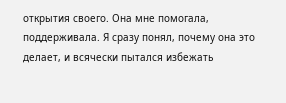открытия своего. Она мне помогала, поддерживала. Я сразу понял, почему она это делает, и всячески пытался избежать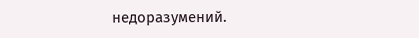недоразумений.